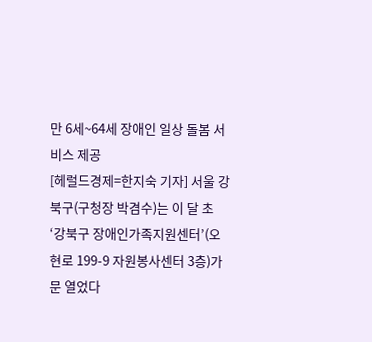만 6세~64세 장애인 일상 돌봄 서비스 제공
[헤럴드경제=한지숙 기자] 서울 강북구(구청장 박겸수)는 이 달 초 ‘강북구 장애인가족지원센터’(오현로 199-9 자원봉사센터 3층)가 문 열었다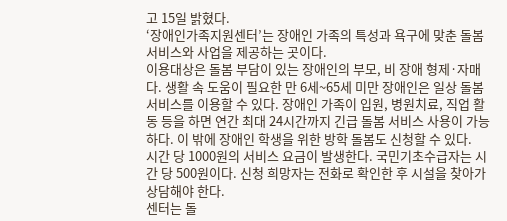고 15일 밝혔다.
‘장애인가족지원센터’는 장애인 가족의 특성과 욕구에 맞춘 돌봄 서비스와 사업을 제공하는 곳이다.
이용대상은 돌봄 부담이 있는 장애인의 부모, 비 장애 형제·자매다. 생활 속 도움이 필요한 만 6세~65세 미만 장애인은 일상 돌봄 서비스를 이용할 수 있다. 장애인 가족이 입원, 병원치료, 직업 활동 등을 하면 연간 최대 24시간까지 긴급 돌봄 서비스 사용이 가능하다. 이 밖에 장애인 학생을 위한 방학 돌봄도 신청할 수 있다.
시간 당 1000원의 서비스 요금이 발생한다. 국민기초수급자는 시간 당 500원이다. 신청 희망자는 전화로 확인한 후 시설을 찾아가 상담해야 한다.
센터는 돌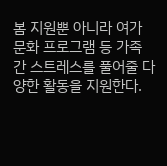봄 지원뿐 아니라 여가 문화 프로그램 등 가족 간 스트레스를 풀어줄 다양한 활동을 지원한다.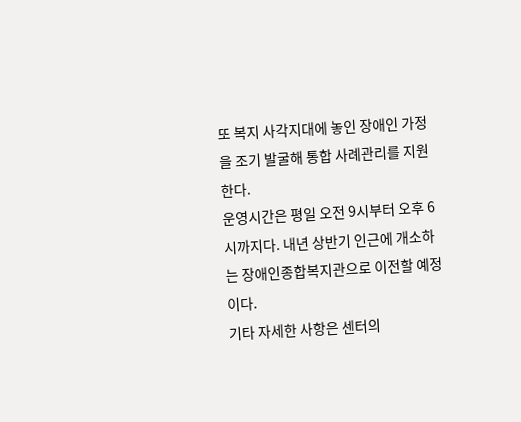또 복지 사각지대에 놓인 장애인 가정을 조기 발굴해 통합 사례관리를 지원한다.
운영시간은 평일 오전 9시부터 오후 6시까지다. 내년 상반기 인근에 개소하는 장애인종합복지관으로 이전할 예정이다.
기타 자세한 사항은 센터의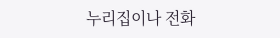누리집이나 전화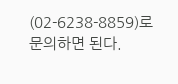(02-6238-8859)로 문의하면 된다.